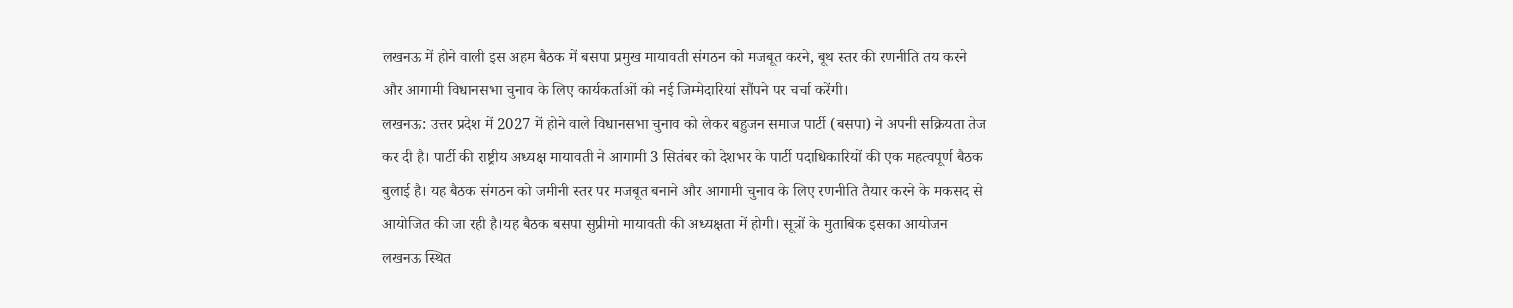लखनऊ में होने वाली इस अहम बैठक में बसपा प्रमुख मायावती संगठन को मजबूत करने, बूथ स्तर की रणनीति तय करने और आगामी विधानसभा चुनाव के लिए कार्यकर्ताओं को नई जिम्मेदारियां सौंपने पर चर्चा करेंगी।
लखनऊ: उत्तर प्रदेश में 2027 में होने वाले विधानसभा चुनाव को लेकर बहुजन समाज पार्टी (बसपा) ने अपनी सक्रियता तेज कर दी है। पार्टी की राष्ट्रीय अध्यक्ष मायावती ने आगामी 3 सितंबर को देशभर के पार्टी पदाधिकारियों की एक महत्वपूर्ण बैठक बुलाई है। यह बैठक संगठन को जमीनी स्तर पर मजबूत बनाने और आगामी चुनाव के लिए रणनीति तैयार करने के मकसद से आयोजित की जा रही है।यह बैठक बसपा सुप्रीमो मायावती की अध्यक्षता में होगी। सूत्रों के मुताबिक इसका आयोजन लखनऊ स्थित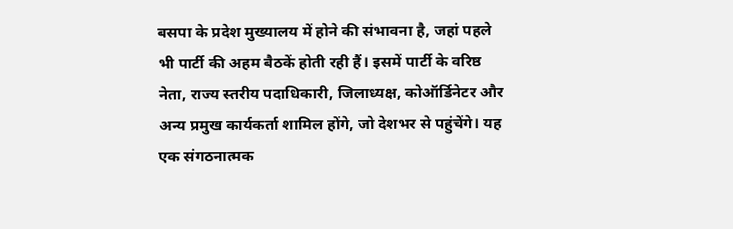बसपा के प्रदेश मुख्यालय में होने की संभावना है, जहां पहले भी पार्टी की अहम बैठकें होती रही हैं। इसमें पार्टी के वरिष्ठ नेता, राज्य स्तरीय पदाधिकारी, जिलाध्यक्ष, कोऑर्डिनेटर और अन्य प्रमुख कार्यकर्ता शामिल होंगे, जो देशभर से पहुंचेंगे। यह एक संगठनात्मक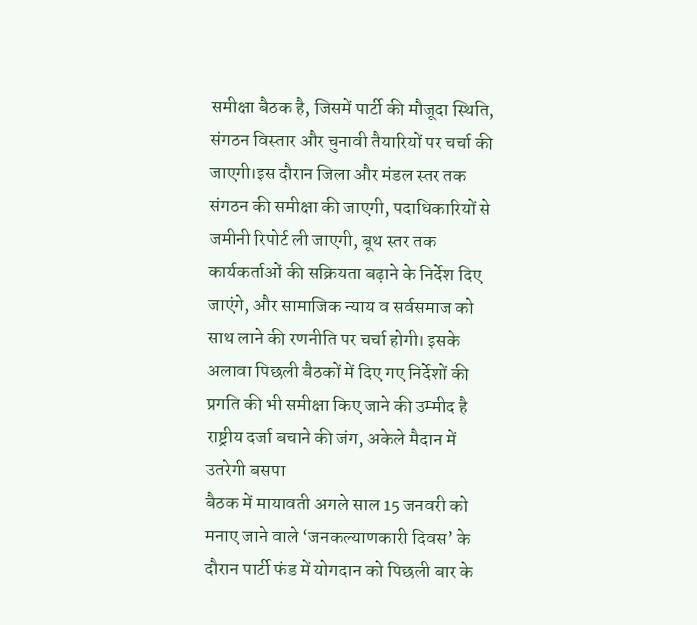समीक्षा बैठक है, जिसमें पार्टी की मौजूदा स्थिति, संगठन विस्तार और चुनावी तैयारियों पर चर्चा की जाएगी।इस दौरान जिला और मंडल स्तर तक संगठन की समीक्षा की जाएगी, पदाधिकारियों से जमीनी रिपोर्ट ली जाएगी, बूथ स्तर तक कार्यकर्ताओं की सक्रियता बढ़ाने के निर्देश दिए जाएंगे, और सामाजिक न्याय व सर्वसमाज को साथ लाने की रणनीति पर चर्चा होगी। इसके अलावा पिछली बैठकों में दिए गए निर्देशों की प्रगति की भी समीक्षा किए जाने की उम्मीद है
राष्ट्रीय दर्जा बचाने की जंग, अकेले मैदान में उतरेगी बसपा
बैठक में मायावती अगले साल 15 जनवरी को मनाए जाने वाले ‘जनकल्याणकारी दिवस’ के दौरान पार्टी फंड में योगदान को पिछली बार के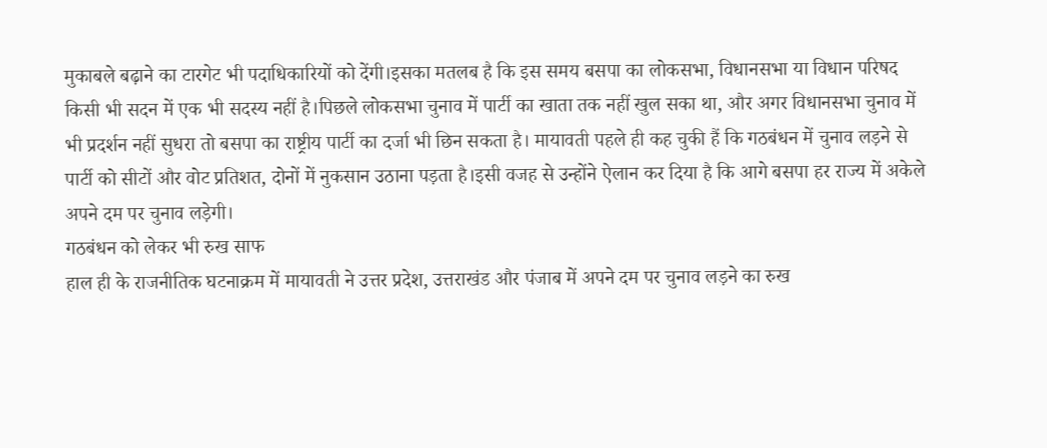मुकाबले बढ़ाने का टारगेट भी पदाधिकारियों को देंगी।इसका मतलब है कि इस समय बसपा का लोकसभा, विधानसभा या विधान परिषद किसी भी सदन में एक भी सदस्य नहीं है।पिछले लोकसभा चुनाव में पार्टी का खाता तक नहीं खुल सका था, और अगर विधानसभा चुनाव में भी प्रदर्शन नहीं सुधरा तो बसपा का राष्ट्रीय पार्टी का दर्जा भी छिन सकता है। मायावती पहले ही कह चुकी हैं कि गठबंधन में चुनाव लड़ने से पार्टी को सीटों और वोट प्रतिशत, दोनों में नुकसान उठाना पड़ता है।इसी वजह से उन्होंने ऐलान कर दिया है कि आगे बसपा हर राज्य में अकेले अपने दम पर चुनाव लड़ेगी।
गठबंधन को लेकर भी रुख साफ
हाल ही के राजनीतिक घटनाक्रम में मायावती ने उत्तर प्रदेश, उत्तराखंड और पंजाब में अपने दम पर चुनाव लड़ने का रुख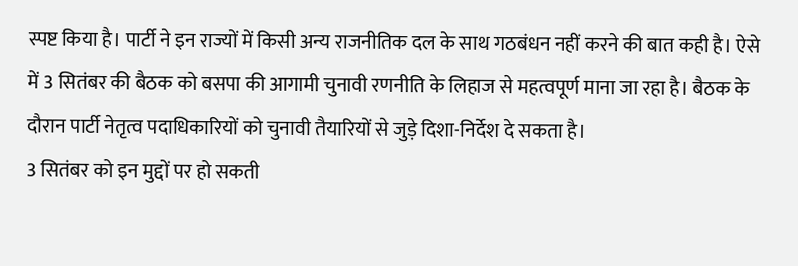स्पष्ट किया है। पार्टी ने इन राज्यों में किसी अन्य राजनीतिक दल के साथ गठबंधन नहीं करने की बात कही है। ऐसे में 3 सितंबर की बैठक को बसपा की आगामी चुनावी रणनीति के लिहाज से महत्वपूर्ण माना जा रहा है। बैठक के दौरान पार्टी नेतृत्व पदाधिकारियों को चुनावी तैयारियों से जुड़े दिशा-निर्देश दे सकता है।
3 सितंबर को इन मुद्दों पर हो सकती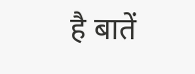है बातें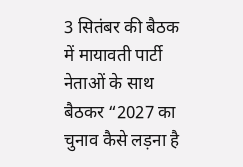3 सितंबर की बैठक में मायावती पार्टी नेताओं के साथ बैठकर “2027 का चुनाव कैसे लड़ना है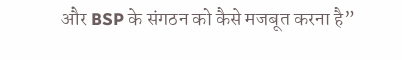और BSP के संगठन को कैसे मजबूत करना है”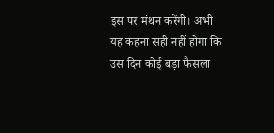इस पर मंथन करेंगी। अभी यह कहना सही नहीं होगा कि उस दिन कोई बड़ा फैसला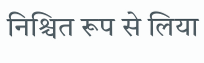निश्चित रूप से लिया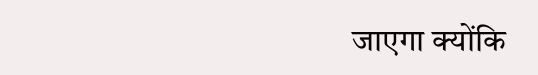जाएगा क्योंकि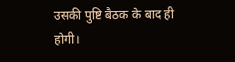उसकी पुष्टि बैठक के बाद ही होगी।